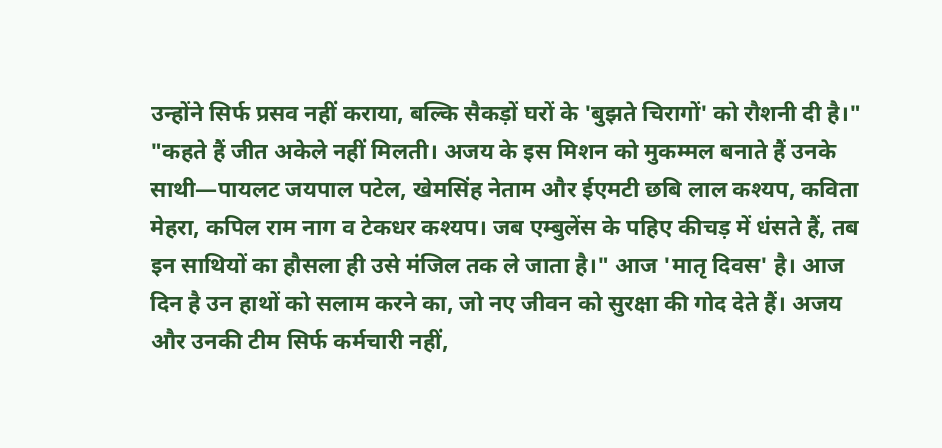उन्होंने सिर्फ प्रसव नहीं कराया, बल्कि सैकड़ों घरों के 'बुझते चिरागों' को रौशनी दी है।" "कहते हैं जीत अकेले नहीं मिलती। अजय के इस मिशन को मुकम्मल बनाते हैं उनके साथी—पायलट जयपाल पटेल, खेमसिंह नेताम और ईएमटी छबि लाल कश्यप, कविता मेहरा, कपिल राम नाग व टेकधर कश्यप। जब एम्बुलेंस के पहिए कीचड़ में धंसते हैं, तब इन साथियों का हौसला ही उसे मंजिल तक ले जाता है।" आज 'मातृ दिवस' है। आज दिन है उन हाथों को सलाम करने का, जो नए जीवन को सुरक्षा की गोद देते हैं। अजय और उनकी टीम सिर्फ कर्मचारी नहीं,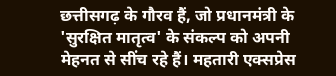छत्तीसगढ़ के गौरव हैं, जो प्रधानमंत्री के 'सुरक्षित मातृत्व' के संकल्प को अपनी मेहनत से सींच रहे हैं। महतारी एक्सप्रेस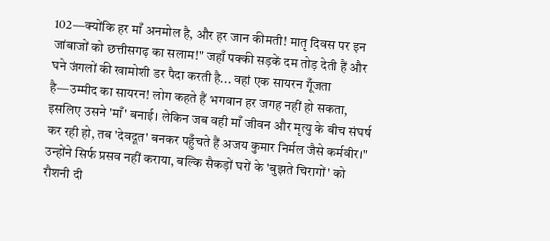102—क्योंकि हर माँ अनमोल है, और हर जान कीमती! मातृ दिवस पर इन जांबाजों को छत्तीसगढ़ का सलाम!" जहाँ पक्की सड़कें दम तोड़ देती हैं और घने जंगलों की खामोशी डर पैदा करती है... वहां एक सायरन गूँजता है—उम्मीद का सायरन! लोग कहते हैं भगवान हर जगह नहीं हो सकता, इसलिए उसने 'माँ' बनाई। लेकिन जब वही माँ जीवन और मृत्यु के बीच संघर्ष कर रही हो, तब 'देवदूत' बनकर पहुँचते हैं अजय कुमार निर्मल जैसे कर्मवीर।"
उन्होंने सिर्फ प्रसव नहीं कराया, बल्कि सैकड़ों घरों के 'बुझते चिरागों' को रौशनी दी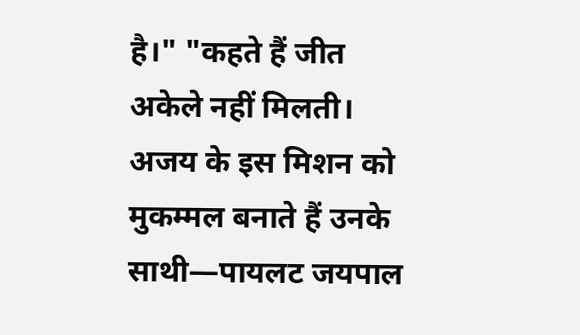है।" "कहते हैं जीत अकेले नहीं मिलती। अजय के इस मिशन को मुकम्मल बनाते हैं उनके साथी—पायलट जयपाल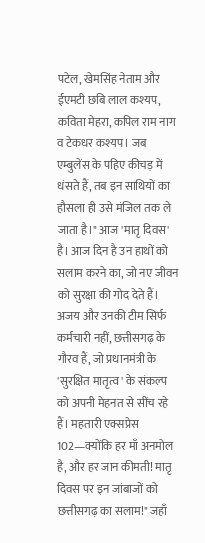पटेल, खेमसिंह नेताम और ईएमटी छबि लाल कश्यप, कविता मेहरा, कपिल राम नाग व टेकधर कश्यप। जब एम्बुलेंस के पहिए कीचड़ में धंसते हैं, तब इन साथियों का हौसला ही उसे मंजिल तक ले जाता है।" आज 'मातृ दिवस' है। आज दिन है उन हाथों को सलाम करने का, जो नए जीवन को सुरक्षा की गोद देते हैं। अजय और उनकी टीम सिर्फ कर्मचारी नहीं, छत्तीसगढ़ के गौरव हैं, जो प्रधानमंत्री के 'सुरक्षित मातृत्व' के संकल्प को अपनी मेहनत से सींच रहे हैं। महतारी एक्सप्रेस 102—क्योंकि हर माँ अनमोल है, और हर जान कीमती! मातृ दिवस पर इन जांबाजों को छत्तीसगढ़ का सलाम!" जहाँ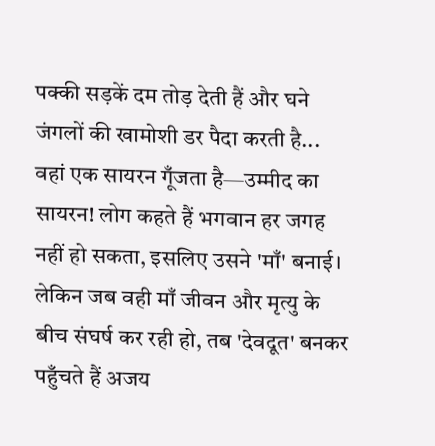पक्की सड़कें दम तोड़ देती हैं और घने जंगलों की खामोशी डर पैदा करती है... वहां एक सायरन गूँजता है—उम्मीद का सायरन! लोग कहते हैं भगवान हर जगह नहीं हो सकता, इसलिए उसने 'माँ' बनाई। लेकिन जब वही माँ जीवन और मृत्यु के बीच संघर्ष कर रही हो, तब 'देवदूत' बनकर पहुँचते हैं अजय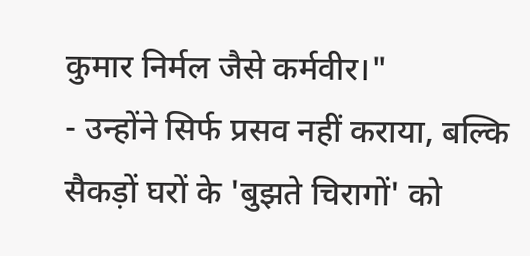कुमार निर्मल जैसे कर्मवीर।"
- उन्होंने सिर्फ प्रसव नहीं कराया, बल्कि सैकड़ों घरों के 'बुझते चिरागों' को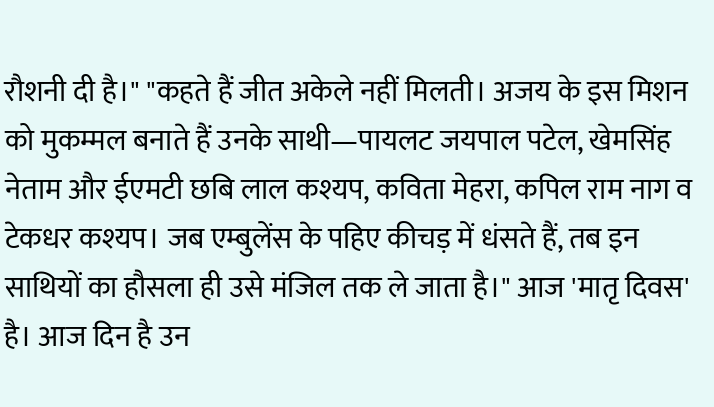रौशनी दी है।" "कहते हैं जीत अकेले नहीं मिलती। अजय के इस मिशन को मुकम्मल बनाते हैं उनके साथी—पायलट जयपाल पटेल, खेमसिंह नेताम और ईएमटी छबि लाल कश्यप, कविता मेहरा, कपिल राम नाग व टेकधर कश्यप। जब एम्बुलेंस के पहिए कीचड़ में धंसते हैं, तब इन साथियों का हौसला ही उसे मंजिल तक ले जाता है।" आज 'मातृ दिवस' है। आज दिन है उन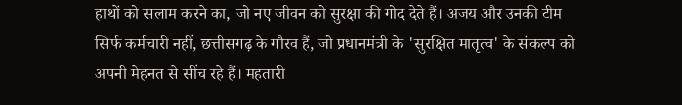हाथों को सलाम करने का, जो नए जीवन को सुरक्षा की गोद देते हैं। अजय और उनकी टीम सिर्फ कर्मचारी नहीं, छत्तीसगढ़ के गौरव हैं, जो प्रधानमंत्री के 'सुरक्षित मातृत्व' के संकल्प को अपनी मेहनत से सींच रहे हैं। महतारी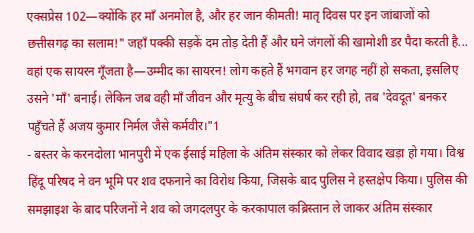एक्सप्रेस 102—क्योंकि हर माँ अनमोल है, और हर जान कीमती! मातृ दिवस पर इन जांबाजों को छत्तीसगढ़ का सलाम!" जहाँ पक्की सड़कें दम तोड़ देती हैं और घने जंगलों की खामोशी डर पैदा करती है... वहां एक सायरन गूँजता है—उम्मीद का सायरन! लोग कहते हैं भगवान हर जगह नहीं हो सकता, इसलिए उसने 'माँ' बनाई। लेकिन जब वही माँ जीवन और मृत्यु के बीच संघर्ष कर रही हो, तब 'देवदूत' बनकर पहुँचते हैं अजय कुमार निर्मल जैसे कर्मवीर।"1
- बस्तर के करनदोला भानपुरी में एक ईसाई महिला के अंतिम संस्कार को लेकर विवाद खड़ा हो गया। विश्व हिंदू परिषद ने वन भूमि पर शव दफनाने का विरोध किया, जिसके बाद पुलिस ने हस्तक्षेप किया। पुलिस की समझाइश के बाद परिजनों ने शव को जगदलपुर के करकापाल कब्रिस्तान ले जाकर अंतिम संस्कार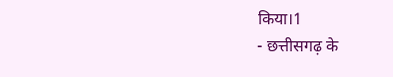किया।1
- छत्तीसगढ़ के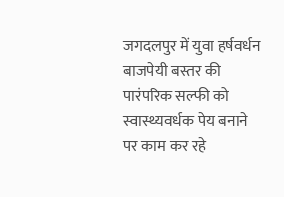जगदलपुर में युवा हर्षवर्धन बाजपेयी बस्तर की पारंपरिक सल्फी को स्वास्थ्यवर्धक पेय बनाने पर काम कर रहे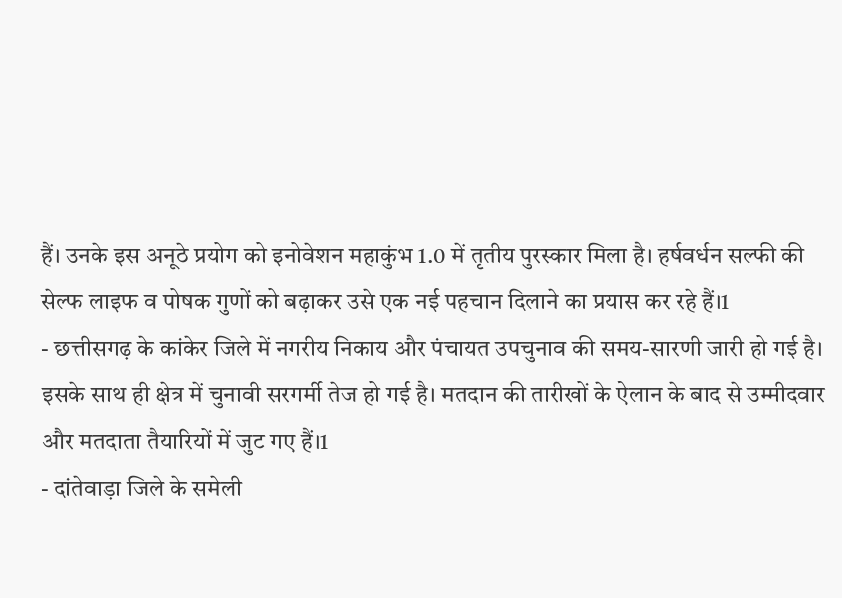हैं। उनके इस अनूठे प्रयोग को इनोवेशन महाकुंभ 1.0 में तृतीय पुरस्कार मिला है। हर्षवर्धन सल्फी की सेल्फ लाइफ व पोषक गुणों को बढ़ाकर उसे एक नई पहचान दिलाने का प्रयास कर रहे हैं।1
- छत्तीसगढ़ के कांकेर जिले में नगरीय निकाय और पंचायत उपचुनाव की समय-सारणी जारी हो गई है। इसके साथ ही क्षेत्र में चुनावी सरगर्मी तेज हो गई है। मतदान की तारीखों के ऐलान के बाद से उम्मीदवार और मतदाता तैयारियों में जुट गए हैं।1
- दांतेवाड़ा जिले के समेली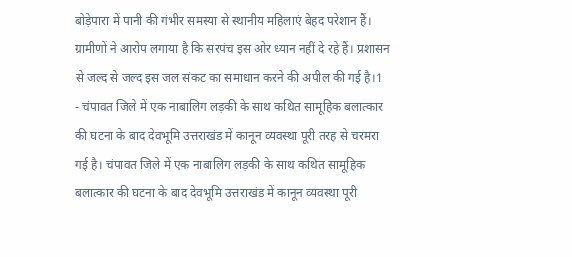बोड़ेपारा में पानी की गंभीर समस्या से स्थानीय महिलाएं बेहद परेशान हैं। ग्रामीणों ने आरोप लगाया है कि सरपंच इस ओर ध्यान नहीं दे रहे हैं। प्रशासन से जल्द से जल्द इस जल संकट का समाधान करने की अपील की गई है।1
- चंपावत जिले में एक नाबालिग लड़की के साथ कथित सामूहिक बलात्कार की घटना के बाद देवभूमि उत्तराखंड में कानून व्यवस्था पूरी तरह से चरमरा गई है। चंपावत जिले में एक नाबालिग लड़की के साथ कथित सामूहिक बलात्कार की घटना के बाद देवभूमि उत्तराखंड में कानून व्यवस्था पूरी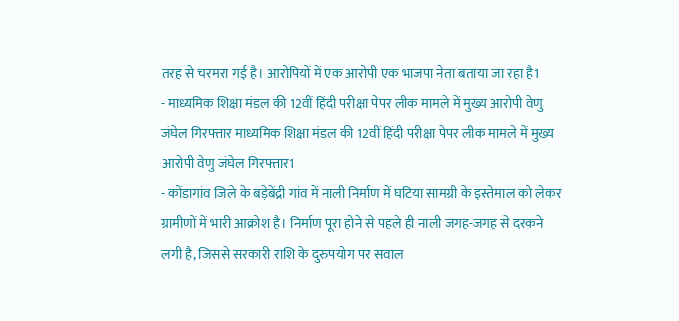तरह से चरमरा गई है। आरोपियों में एक आरोपी एक भाजपा नेता बताया जा रहा है1
- माध्यमिक शिक्षा मंडल की 12वीं हिंदी परीक्षा पेपर लीक मामले में मुख्य आरोपी वेणु जंघेल गिरफ्तार माध्यमिक शिक्षा मंडल की 12वीं हिंदी परीक्षा पेपर लीक मामले में मुख्य आरोपी वेणु जंघेल गिरफ्तार1
- कोंडागांव जिले के बड़ेबेंद्री गांव में नाली निर्माण में घटिया सामग्री के इस्तेमाल को लेकर ग्रामीणों में भारी आक्रोश है। निर्माण पूरा होने से पहले ही नाली जगह-जगह से दरकने लगी है, जिससे सरकारी राशि के दुरुपयोग पर सवाल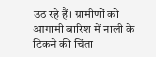उठ रहे हैं। ग्रामीणों को आगामी बारिश में नाली के टिकने की चिंता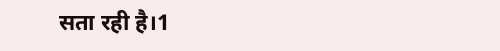सता रही है।1